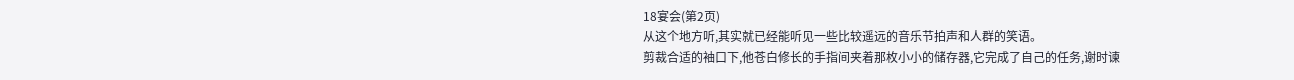18宴会(第2页)
从这个地方听,其实就已经能听见一些比较遥远的音乐节拍声和人群的笑语。
剪裁合适的袖口下,他苍白修长的手指间夹着那枚小小的储存器,它完成了自己的任务,谢时谏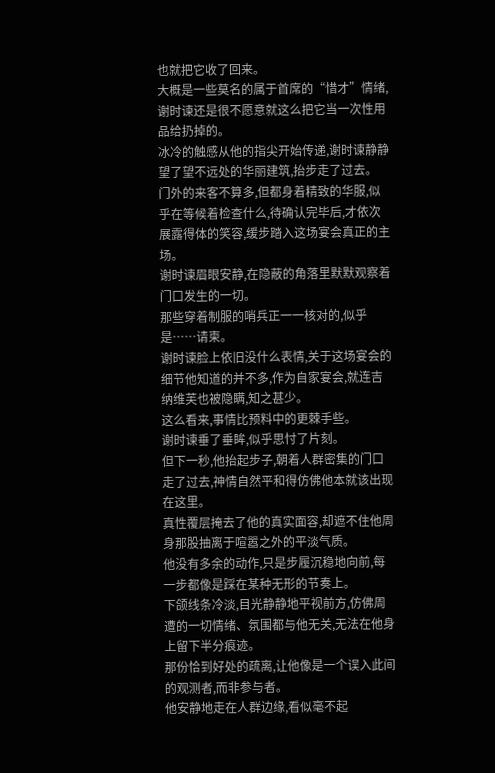也就把它收了回来。
大概是一些莫名的属于首席的“惜才”情绪,谢时谏还是很不愿意就这么把它当一次性用品给扔掉的。
冰冷的触感从他的指尖开始传递,谢时谏静静望了望不远处的华丽建筑,抬步走了过去。
门外的来客不算多,但都身着精致的华服,似乎在等候着检查什么,待确认完毕后,才依次展露得体的笑容,缓步踏入这场宴会真正的主场。
谢时谏眉眼安静,在隐蔽的角落里默默观察着门口发生的一切。
那些穿着制服的哨兵正一一核对的,似乎是……请柬。
谢时谏脸上依旧没什么表情,关于这场宴会的细节他知道的并不多,作为自家宴会,就连吉纳维芙也被隐瞒,知之甚少。
这么看来,事情比预料中的更棘手些。
谢时谏垂了垂眸,似乎思忖了片刻。
但下一秒,他抬起步子,朝着人群密集的门口走了过去,神情自然平和得仿佛他本就该出现在这里。
真性覆层掩去了他的真实面容,却遮不住他周身那股抽离于喧嚣之外的平淡气质。
他没有多余的动作,只是步履沉稳地向前,每一步都像是踩在某种无形的节奏上。
下颌线条冷淡,目光静静地平视前方,仿佛周遭的一切情绪、氛围都与他无关,无法在他身上留下半分痕迹。
那份恰到好处的疏离,让他像是一个误入此间的观测者,而非参与者。
他安静地走在人群边缘,看似毫不起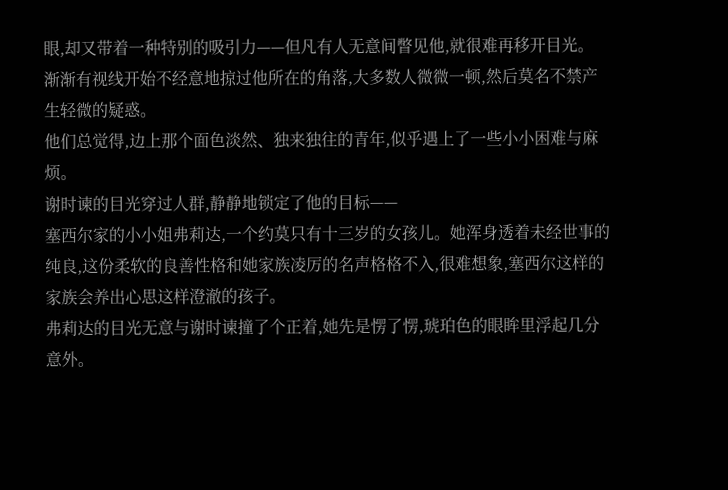眼,却又带着一种特别的吸引力——但凡有人无意间瞥见他,就很难再移开目光。
渐渐有视线开始不经意地掠过他所在的角落,大多数人微微一顿,然后莫名不禁产生轻微的疑惑。
他们总觉得,边上那个面色淡然、独来独往的青年,似乎遇上了一些小小困难与麻烦。
谢时谏的目光穿过人群,静静地锁定了他的目标——
塞西尔家的小小姐弗莉达,一个约莫只有十三岁的女孩儿。她浑身透着未经世事的纯良,这份柔软的良善性格和她家族凌厉的名声格格不入,很难想象,塞西尔这样的家族会养出心思这样澄澈的孩子。
弗莉达的目光无意与谢时谏撞了个正着,她先是愣了愣,琥珀色的眼眸里浮起几分意外。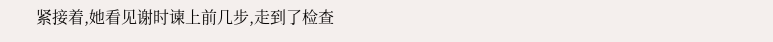紧接着,她看见谢时谏上前几步,走到了检查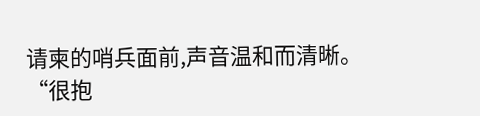请柬的哨兵面前,声音温和而清晰。
“很抱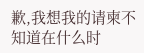歉,我想我的请柬不知道在什么时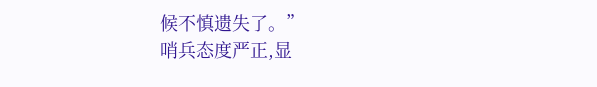候不慎遗失了。”
哨兵态度严正,显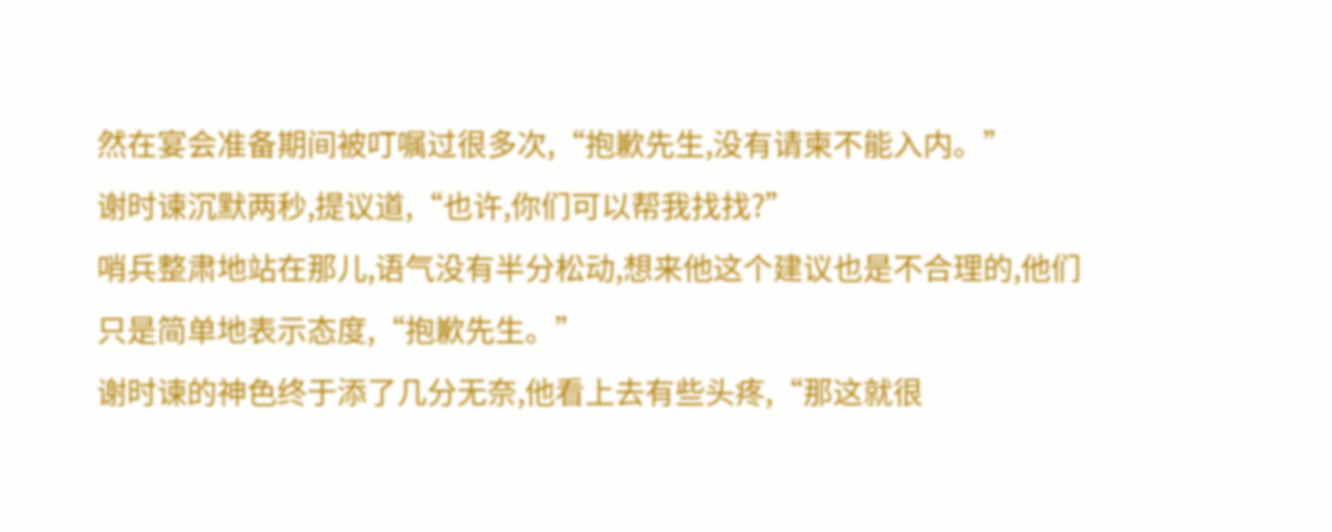然在宴会准备期间被叮嘱过很多次,“抱歉先生,没有请柬不能入内。”
谢时谏沉默两秒,提议道,“也许,你们可以帮我找找?”
哨兵整肃地站在那儿,语气没有半分松动,想来他这个建议也是不合理的,他们只是简单地表示态度,“抱歉先生。”
谢时谏的神色终于添了几分无奈,他看上去有些头疼,“那这就很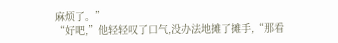麻烦了。”
“好吧,”他轻轻叹了口气,没办法地摊了摊手,“那看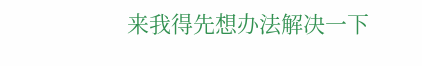来我得先想办法解决一下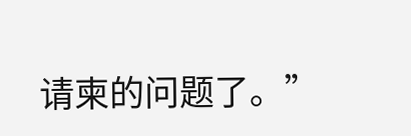请柬的问题了。”